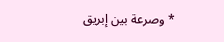* وصرعة بين إبريق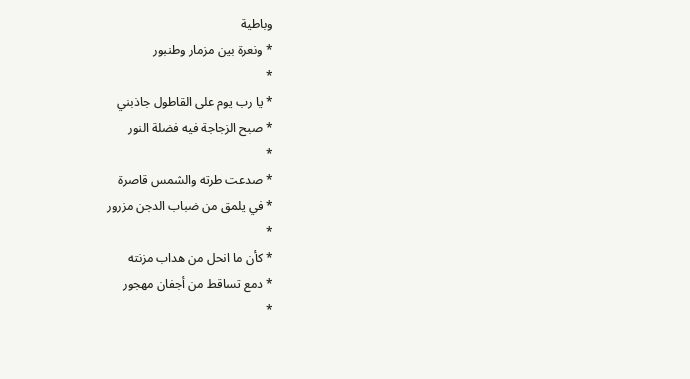وباطية
* ونعرة بين مزمار وطنبور
*
* يا رب يوم على القاطول جاذبني
* صبح الزجاجة فيه فضلة النور
*
* صدعت طرته والشمس قاصرة
* في يلمق من ضباب الدجن مزرور
*
* كأن ما انحل من هداب مزنته
* دمع تساقط من أجفان مهجور
*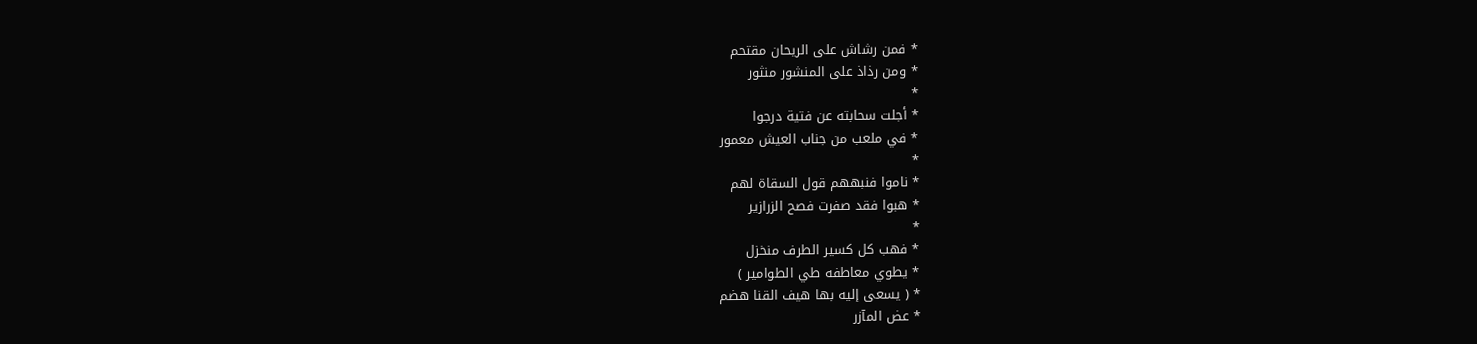* فمن رشاش على الريحان مقتحم
* ومن رذاذ على المنشور منثور
*
* أجلت سحابته عن فتية درجوا
* في ملعب من جناب العيش معمور
*
* ناموا فنبههم قول السقاة لهم
* هبوا فقد صفرت فصح الزرازير
*
* فهب كل كسير الطرف منخزل
* يطوي معاطفه طي الطوامير )
* ( يسعى إليه بها هيف القنا هضم
* عض المآزر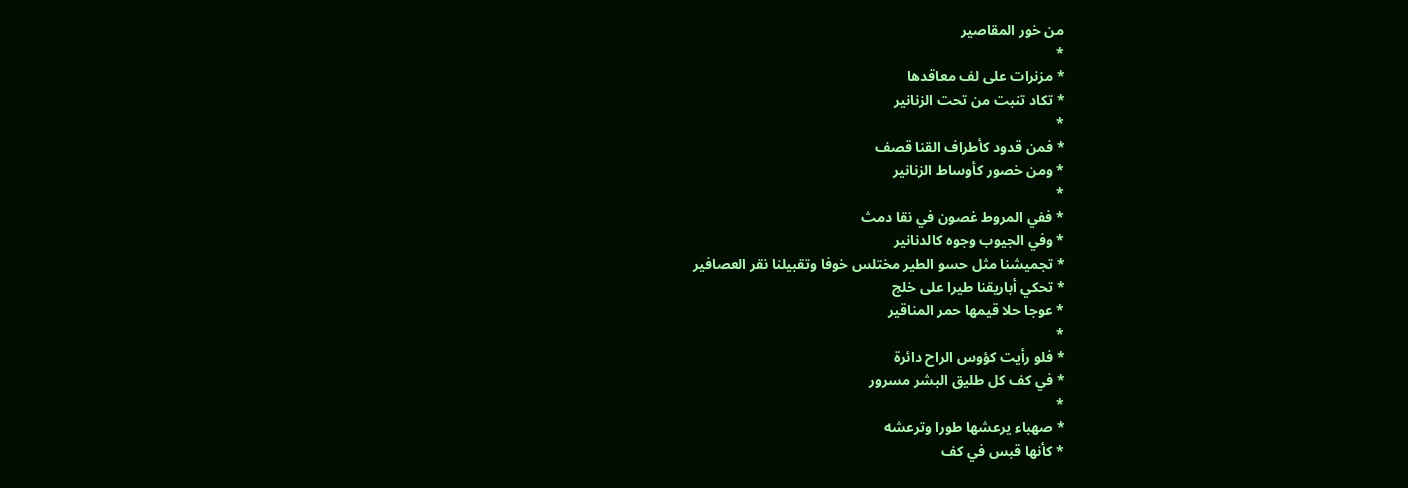من خور المقاصير
*
* مزنرات على لف معاقدها
* تكاد تنبت من تحت الزنانير
*
* فمن قدود كأطراف القنا قصف
* ومن خصور كأوساط الزنانير
*
* ففي المروط غصون في نقا دمث
* وفي الجيوب وجوه كالدنانير
* تجميشنا مثل حسو الطير مختلس خوفا وتقبيلنا نقر العصافير
* تحكي أباريقنا طيرا على خلج
* عوجا حلا قيمها حمر المناقير
*
* فلو رأيت كؤوس الراح دائرة
* في كف كل طليق البشر مسرور
*
* صهباء يرعشها طورا وترعشه
* كأنها قبس في كف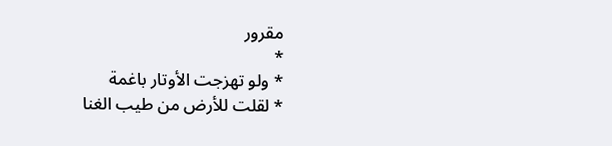مقرور
*
* ولو تهزجت الأوتار باغمة
* لقلت للأرض من طيب الغنا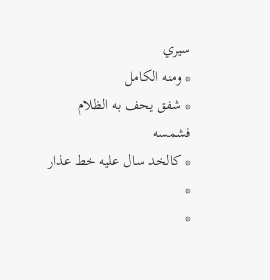سيري
* ومنه الكامل
* شفق يحف به الظلام فشمسه
* كالخد سال عليه خط عذار
*
*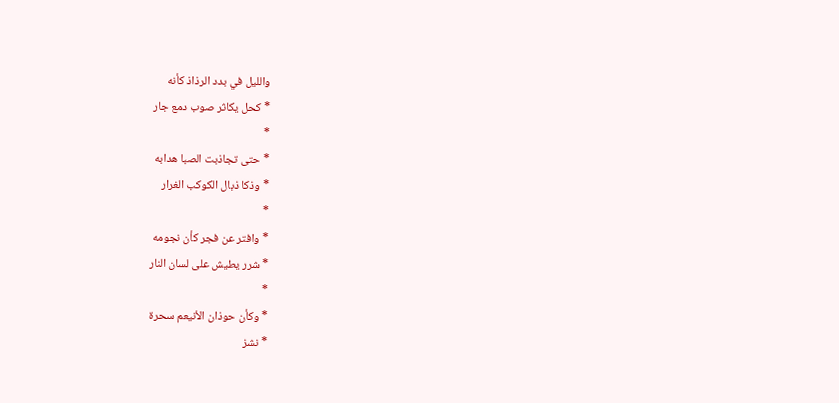والليل في بدد الرذاذ كأنه
* كحل يكاثر صوب دمع جار
*
* حتى تجاذبت الصبا هدابه
* وذكا ذبال الكوكب الغرار
*
* وافتر عن فجر كأن نجومه
* شرر يطيش على لسان النار
*
* وكأن حوذان الأنيعم سحرة
* نشز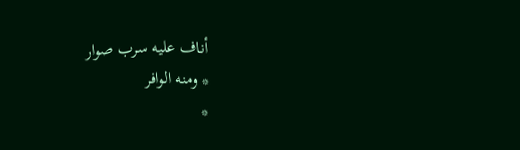أناف عليه سرب صوار
* ومنه الوافر
*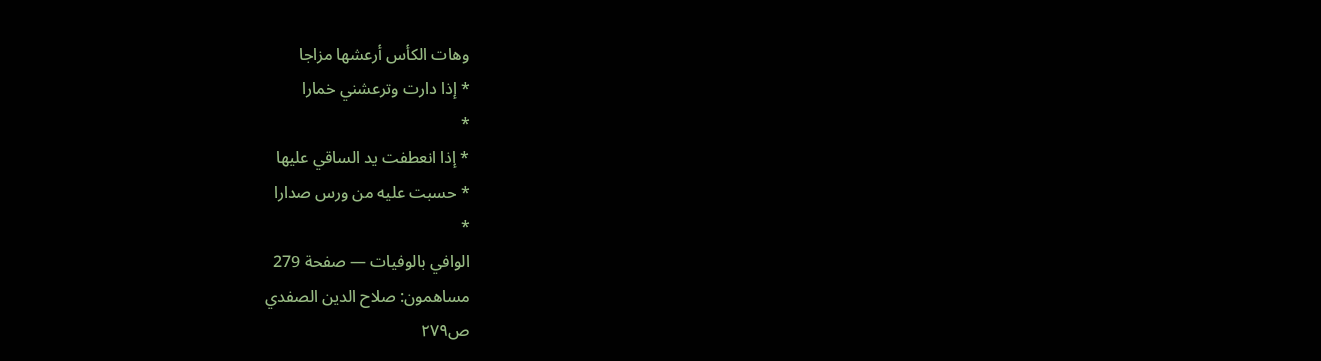وهات الكأس أرعشها مزاجا
* إذا دارت وترعشني خمارا
*
* إذا انعطفت يد الساقي عليها
* حسبت عليه من ورس صدارا
*
الوافي بالوفيات — صفحة 279
مساهمون: صلاح الدين الصفدي
ص٢٧٩